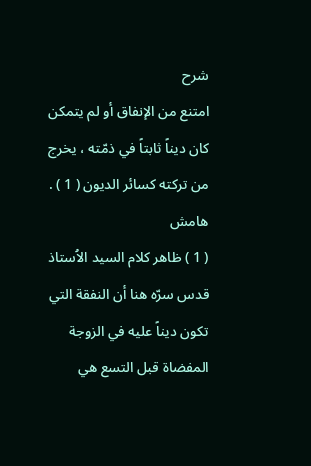شرح
امتنع من الإنفاق أو لم يتمكن كان ديناً ثابتاً في ذمّته ، يخرج من تركته كسائر الديون ( 1 ) .
هامش
( 1 ) ظاهر كلام السيد الاُستاذ قدس سرّه هنا أن النفقة التي تكون ديناً عليه في الزوجة المفضاة قبل التسع هي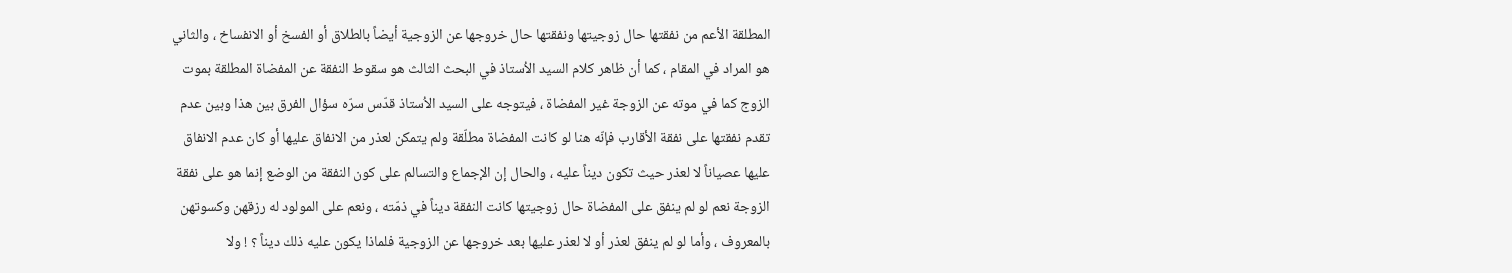المطلقة الأعم من نفقتها حال زوجيتها ونفقتها حال خروجها عن الزوجية أيضاً بالطلاق أو الفسخ أو الانفساخ ، والثاني هو المراد في المقام ، كما أن ظاهر كلام السيد الاُستاذ في البحث الثالث هو سقوط النفقة عن المفضاة المطلقة بموت الزوج كما في موته عن الزوجة غير المفضاة ، فيتوجه على السيد الاُستاذ قدّس سرّه سؤال الفرق بين هذا وبين عدم تقدم نفقتها على نفقة الأقارب فإنّه هنا لو كانت المفضاة مطلّقة ولم يتمكن لعذر من الانفاق عليها أو كان عدم الانفاق عليها عصياناً لا لعذر حيث تكون ديناً عليه ، والحال إن الإجماع والتسالم على كون النفقة من الوضع إنما هو على نفقة الزوجة نعم لو لم ينفق على المفضاة حال زوجيتها كانت النفقة ديناً في ذمّته ، ونعم على المولود له رزقهن وكسوتهن بالمعروف ، وأما لو لم ينفق لعذر أو لا لعذر عليها بعد خروجها عن الزوجية فلماذا يكون عليه ذلك ديناً ؟ ! ولا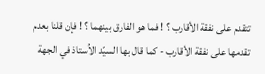تتقدم على نفقة الأقارب ؟ ! فما هو الفارق بينهما ؟ ! فإن قلنا بعدم تقدمها على نفقة الأقارب - كما قال بها السيّد الاُستاذ في الجهة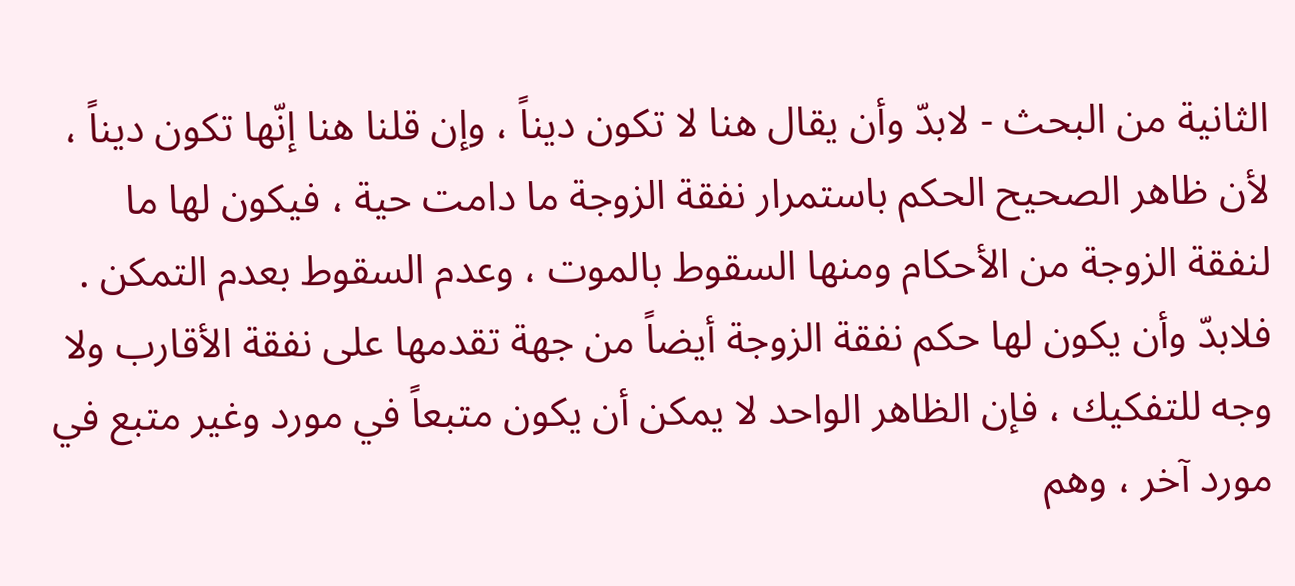الثانية من البحث - لابدّ وأن يقال هنا لا تكون ديناً ، وإن قلنا هنا إنّها تكون ديناً ، لأن ظاهر الصحيح الحكم باستمرار نفقة الزوجة ما دامت حية ، فيكون لها ما لنفقة الزوجة من الأحكام ومنها السقوط بالموت ، وعدم السقوط بعدم التمكن . فلابدّ وأن يكون لها حكم نفقة الزوجة أيضاً من جهة تقدمها على نفقة الأقارب ولا وجه للتفكيك ، فإن الظاهر الواحد لا يمكن أن يكون متبعاً في مورد وغير متبع في مورد آخر ، وهم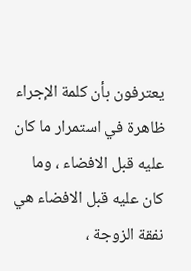يعترفون بأن كلمة الإجراء ظاهرة في استمرار ما كان عليه قبل الافضاء ، وما كان عليه قبل الافضاء هي نفقة الزوجة ،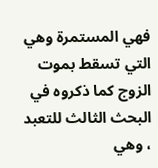فهي المستمرة وهي التي تسقط بموت الزوج كما ذكروه في البحث الثالث للتعبد ، وهي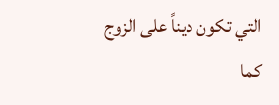التي تكون ديناً على الزوج كما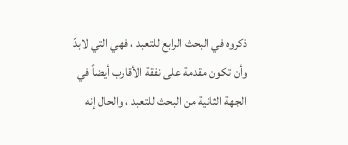ذكروه في البحث الرابع للتعبد ، فهي التي لابدّ وأن تكون مقدمة على نفقة الأقارب أيضاً في الجهة الثانية من البحث للتعبد ، والحال إنه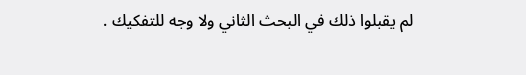لم يقبلوا ذلك في البحث الثاني ولا وجه للتفكيك .